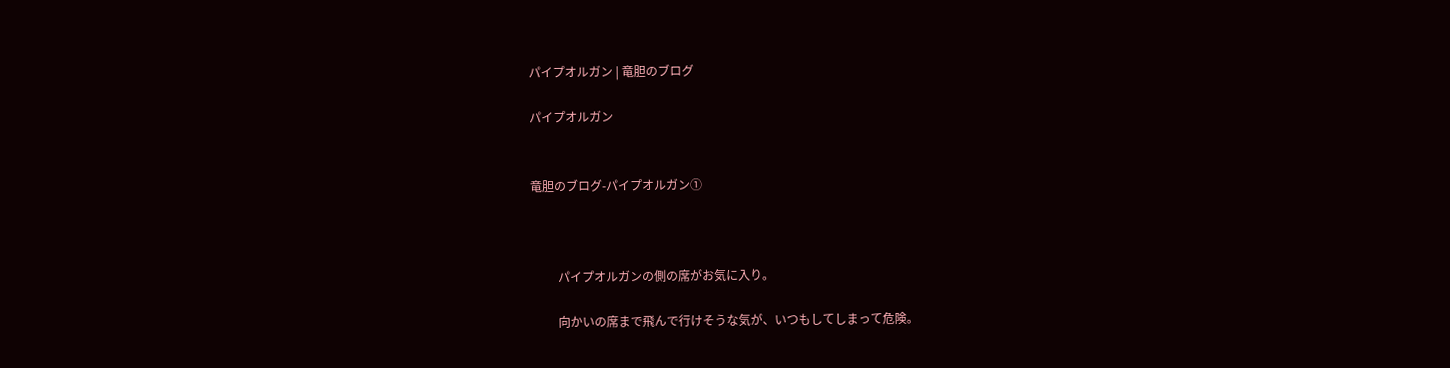パイプオルガン | 竜胆のブログ

パイプオルガン


竜胆のブログ-パイプオルガン①



         パイプオルガンの側の席がお気に入り。

         向かいの席まで飛んで行けそうな気が、いつもしてしまって危険。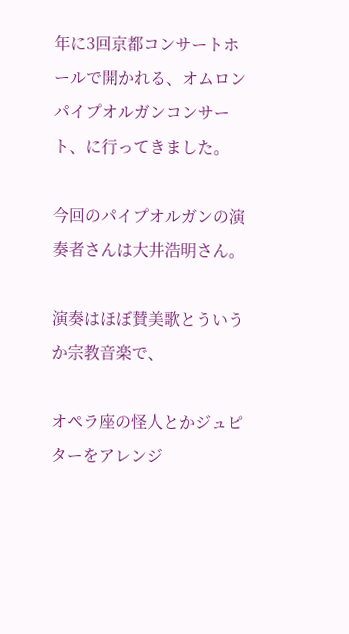年に3回京都コンサートホールで開かれる、オムロンパイプオルガンコンサート、に行ってきました。

今回のパイプオルガンの演奏者さんは大井浩明さん。

演奏はほぼ賛美歌とういうか宗教音楽で、

オペラ座の怪人とかジュピターをアレンジ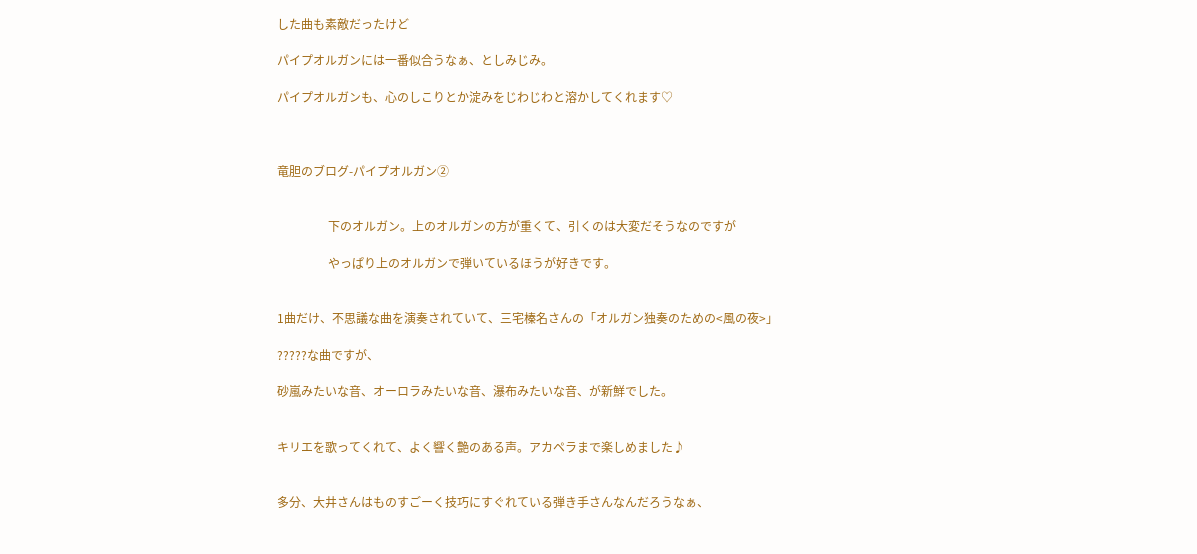した曲も素敵だったけど

パイプオルガンには一番似合うなぁ、としみじみ。

パイプオルガンも、心のしこりとか淀みをじわじわと溶かしてくれます♡



竜胆のブログ-パイプオルガン②


                 下のオルガン。上のオルガンの方が重くて、引くのは大変だそうなのですが

                 やっぱり上のオルガンで弾いているほうが好きです。


1曲だけ、不思議な曲を演奏されていて、三宅榛名さんの「オルガン独奏のための<風の夜>」

?????な曲ですが、

砂嵐みたいな音、オーロラみたいな音、瀑布みたいな音、が新鮮でした。


キリエを歌ってくれて、よく響く艶のある声。アカペラまで楽しめました♪


多分、大井さんはものすごーく技巧にすぐれている弾き手さんなんだろうなぁ、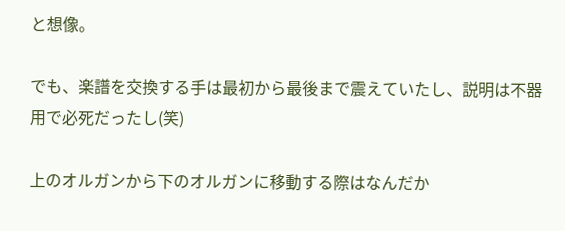と想像。

でも、楽譜を交換する手は最初から最後まで震えていたし、説明は不器用で必死だったし(笑)

上のオルガンから下のオルガンに移動する際はなんだか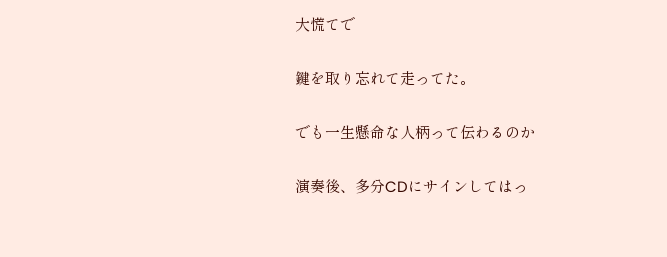大慌てで

鍵を取り忘れて走ってた。

でも一生懸命な人柄って伝わるのか

演奏後、多分CDにサインしてはっ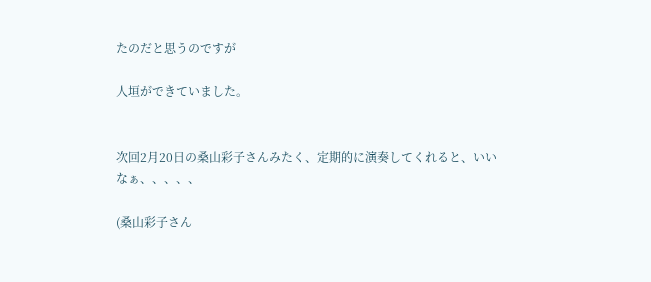たのだと思うのですが

人垣ができていました。


次回2月20日の桑山彩子さんみたく、定期的に演奏してくれると、いいなぁ、、、、、

(桑山彩子さん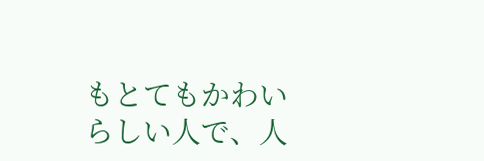もとてもかわいらしい人で、人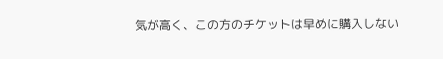気が高く、この方のチケットは早めに購入しない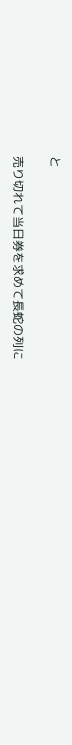と

売り切れて当日券を求めて長蛇の列に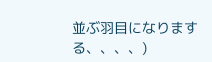並ぶ羽目になりまする、、、、)